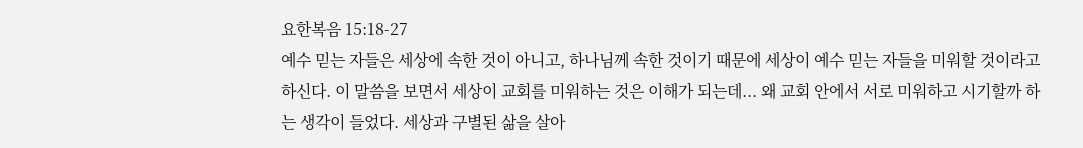요한복음 15:18-27
예수 믿는 자들은 세상에 속한 것이 아니고, 하나님께 속한 것이기 때문에 세상이 예수 믿는 자들을 미워할 것이라고 하신다. 이 말씀을 보면서 세상이 교회를 미워하는 것은 이해가 되는데... 왜 교회 안에서 서로 미워하고 시기할까 하는 생각이 들었다. 세상과 구별된 삶을 살아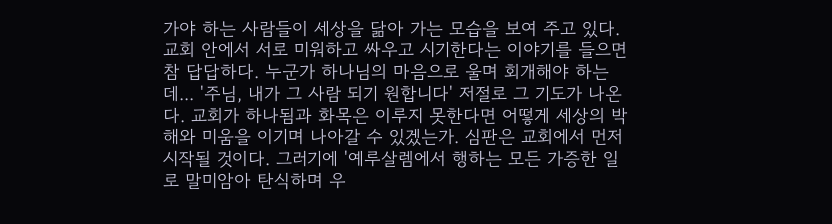가야 하는 사람들이 세상을 닮아 가는 모습을 보여 주고 있다. 교회 안에서 서로 미워하고 싸우고 시기한다는 이야기를 들으면 참 답답하다. 누군가 하나님의 마음으로 울며 회개해야 하는데... '주님, 내가 그 사람 되기 원합니다' 저절로 그 기도가 나온다. 교회가 하나됨과 화목은 이루지 못한다면 어떻게 세상의 박해와 미움을 이기며 나아갈 수 있겠는가. 심판은 교회에서 먼저 시작될 것이다. 그러기에 '예루살렘에서 행하는 모든 가증한 일로 말미암아 탄식하며 우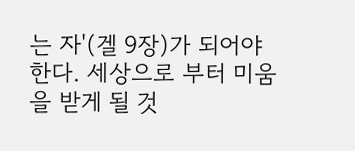는 자'(겔 9장)가 되어야 한다. 세상으로 부터 미움을 받게 될 것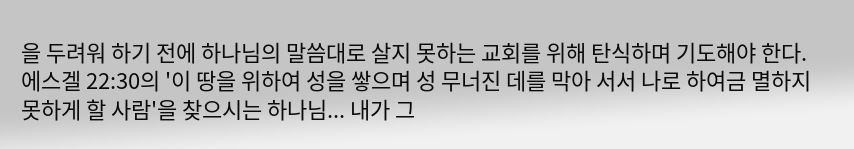을 두려워 하기 전에 하나님의 말씀대로 살지 못하는 교회를 위해 탄식하며 기도해야 한다. 에스겔 22:30의 '이 땅을 위하여 성을 쌓으며 성 무너진 데를 막아 서서 나로 하여금 멸하지 못하게 할 사람'을 찾으시는 하나님... 내가 그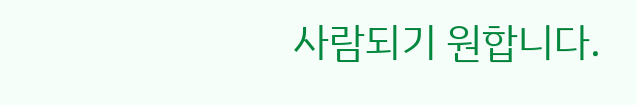사람되기 원합니다.